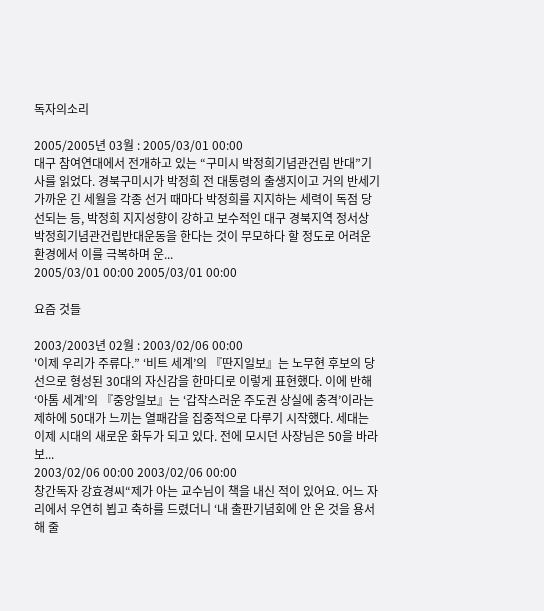독자의소리

2005/2005년 03월 : 2005/03/01 00:00
대구 참여연대에서 전개하고 있는 “구미시 박정희기념관건림 반대”기사를 읽었다. 경북구미시가 박정희 전 대통령의 출생지이고 거의 반세기 가까운 긴 세월을 각종 선거 때마다 박정희를 지지하는 세력이 독점 당선되는 등, 박정희 지지성향이 강하고 보수적인 대구 경북지역 정서상 박정희기념관건립반대운동을 한다는 것이 무모하다 할 정도로 어려운 환경에서 이를 극복하며 운...
2005/03/01 00:00 2005/03/01 00:00

요즘 것들

2003/2003년 02월 : 2003/02/06 00:00
'이제 우리가 주류다.” ‘비트 세계’의 『딴지일보』는 노무현 후보의 당선으로 형성된 30대의 자신감을 한마디로 이렇게 표현했다. 이에 반해 ‘아톰 세계’의 『중앙일보』는 ‘갑작스러운 주도권 상실에 충격’이라는 제하에 50대가 느끼는 열패감을 집중적으로 다루기 시작했다. 세대는 이제 시대의 새로운 화두가 되고 있다. 전에 모시던 사장님은 50을 바라보...
2003/02/06 00:00 2003/02/06 00:00
창간독자 강효경씨“제가 아는 교수님이 책을 내신 적이 있어요. 어느 자리에서 우연히 뵙고 축하를 드렸더니 ‘내 출판기념회에 안 온 것을 용서해 줄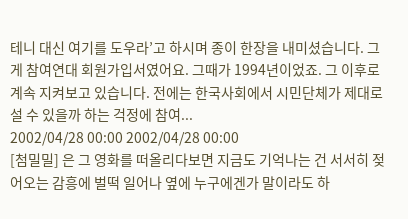테니 대신 여기를 도우라’고 하시며 종이 한장을 내미셨습니다. 그게 참여연대 회원가입서였어요. 그때가 1994년이었죠. 그 이후로 계속 지켜보고 있습니다. 전에는 한국사회에서 시민단체가 제대로 설 수 있을까 하는 걱정에 참여...
2002/04/28 00:00 2002/04/28 00:00
[첨밀밀] 은 그 영화를 떠올리다보면 지금도 기억나는 건 서서히 젖어오는 감흥에 벌떡 일어나 옆에 누구에겐가 말이라도 하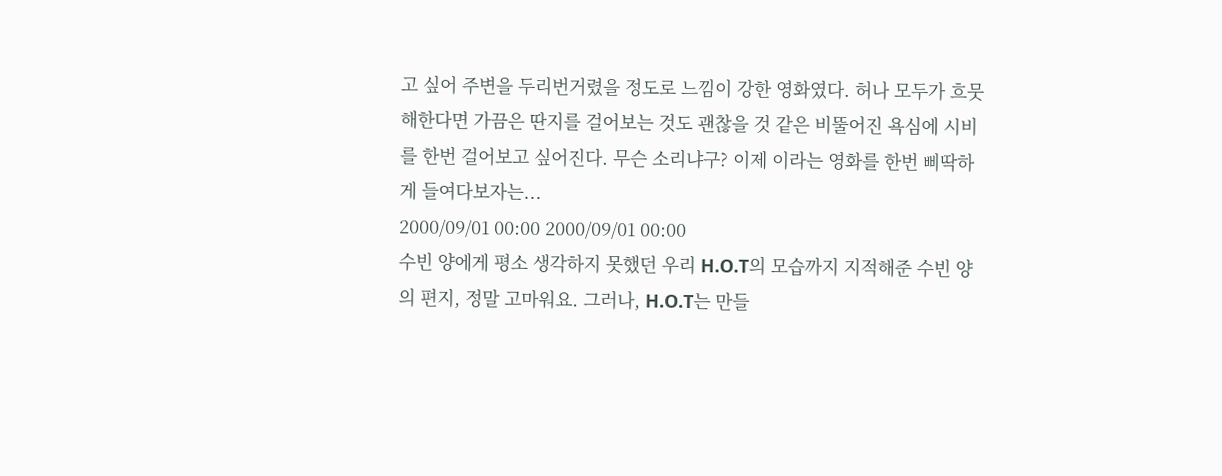고 싶어 주변을 두리번거렸을 정도로 느낌이 강한 영화였다. 허나 모두가 흐뭇해한다면 가끔은 딴지를 걸어보는 것도 괜찮을 것 같은 비뚤어진 욕심에 시비를 한번 걸어보고 싶어진다. 무슨 소리냐구? 이제 이라는 영화를 한번 삐딱하게 들여다보자는...
2000/09/01 00:00 2000/09/01 00:00
수빈 양에게 평소 생각하지 못했던 우리 H.O.T의 모습까지 지적해준 수빈 양의 편지, 정말 고마워요. 그러나, H.O.T는 만들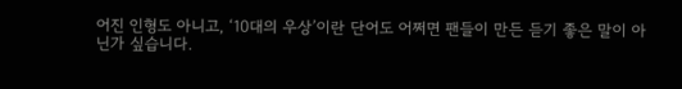어진 인형도 아니고, ‘10대의 우상’이란 단어도 어쩌면 팬들이 만든 듣기 좋은 말이 아닌가 싶습니다.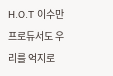H.O.T 이수만 프로듀서도 우리를 억지로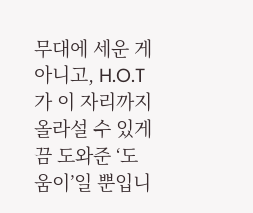무대에 세운 게 아니고, H.O.T가 이 자리까지 올라설 수 있게끔 도와준 ‘도움이’일 뿐입니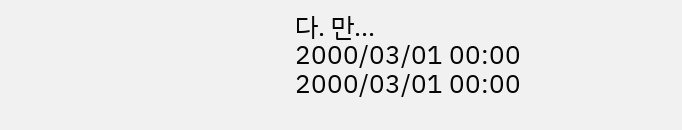다. 만...
2000/03/01 00:00 2000/03/01 00:00